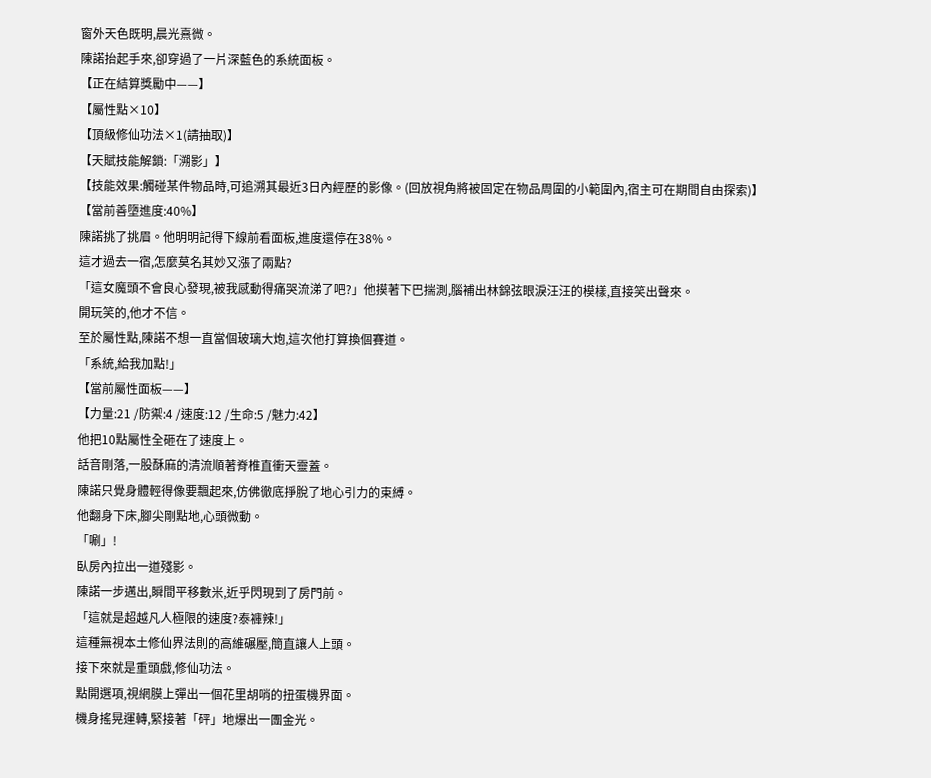窗外天色既明,晨光熹微。
陳諾抬起手來,卻穿過了一片深藍色的系統面板。
【正在結算獎勵中——】
【屬性點×10】
【頂級修仙功法×1(請抽取)】
【天賦技能解鎖:「溯影」】
【技能效果:觸碰某件物品時,可追溯其最近3日內經歷的影像。(回放視角將被固定在物品周圍的小範圍內,宿主可在期間自由探索)】
【當前善墮進度:40%】
陳諾挑了挑眉。他明明記得下線前看面板,進度還停在38%。
這才過去一宿,怎麼莫名其妙又漲了兩點?
「這女魔頭不會良心發現,被我感動得痛哭流涕了吧?」他摸著下巴揣測,腦補出林錦弦眼淚汪汪的模樣,直接笑出聲來。
開玩笑的,他才不信。
至於屬性點,陳諾不想一直當個玻璃大炮,這次他打算換個賽道。
「系統,給我加點!」
【當前屬性面板——】
【力量:21 /防禦:4 /速度:12 /生命:5 /魅力:42】
他把10點屬性全砸在了速度上。
話音剛落,一股酥麻的清流順著脊椎直衝天靈蓋。
陳諾只覺身體輕得像要飄起來,仿佛徹底掙脫了地心引力的束縛。
他翻身下床,腳尖剛點地,心頭微動。
「唰」!
臥房內拉出一道殘影。
陳諾一步邁出,瞬間平移數米,近乎閃現到了房門前。
「這就是超越凡人極限的速度?泰褲辣!」
這種無視本土修仙界法則的高維碾壓,簡直讓人上頭。
接下來就是重頭戲,修仙功法。
點開選項,視網膜上彈出一個花里胡哨的扭蛋機界面。
機身搖晃運轉,緊接著「砰」地爆出一團金光。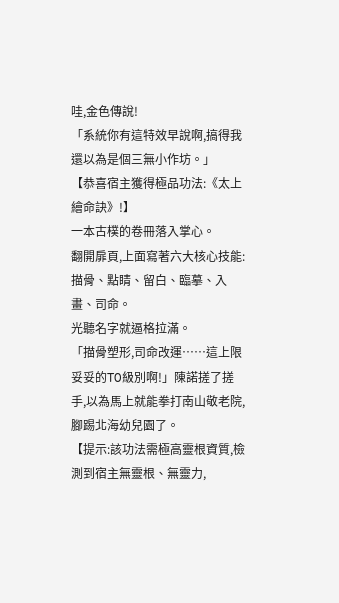哇,金色傳說!
「系統你有這特效早說啊,搞得我還以為是個三無小作坊。」
【恭喜宿主獲得極品功法:《太上繪命訣》!】
一本古樸的卷冊落入掌心。
翻開扉頁,上面寫著六大核心技能:描骨、點睛、留白、臨摹、入畫、司命。
光聽名字就逼格拉滿。
「描骨塑形,司命改運……這上限妥妥的T0級別啊!」陳諾搓了搓手,以為馬上就能拳打南山敬老院,腳踢北海幼兒園了。
【提示:該功法需極高靈根資質,檢測到宿主無靈根、無靈力,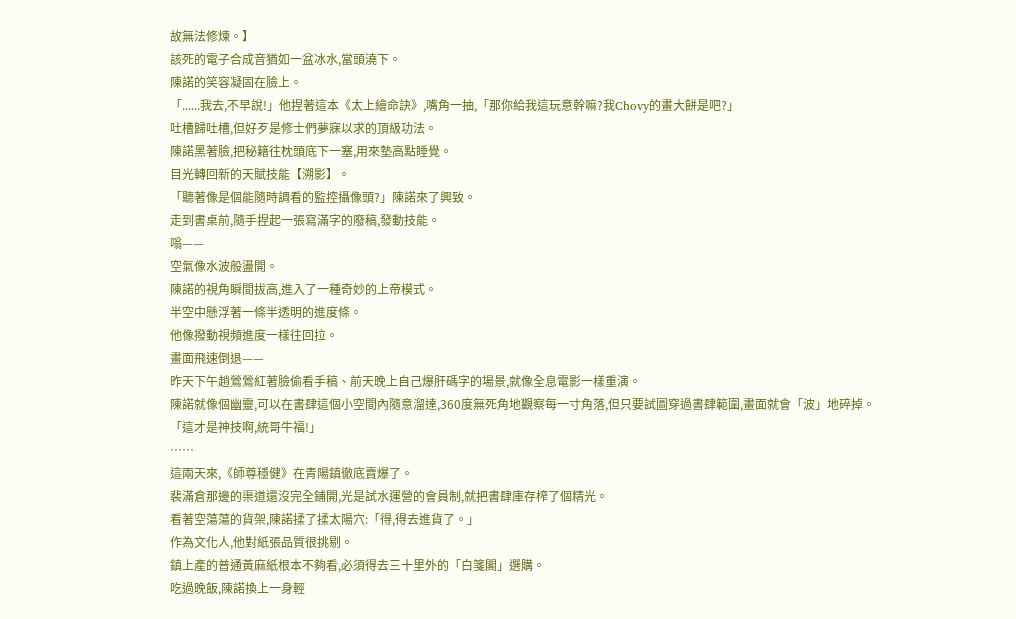故無法修煉。】
該死的電子合成音猶如一盆冰水,當頭澆下。
陳諾的笑容凝固在臉上。
「......我去,不早說!」他捏著這本《太上繪命訣》,嘴角一抽,「那你給我這玩意幹嘛?我Chovy的畫大餅是吧?」
吐槽歸吐槽,但好歹是修士們夢寐以求的頂級功法。
陳諾黑著臉,把秘籍往枕頭底下一塞,用來墊高點睡覺。
目光轉回新的天賦技能【溯影】。
「聽著像是個能隨時調看的監控攝像頭?」陳諾來了興致。
走到書桌前,隨手捏起一張寫滿字的廢稿,發動技能。
嗡——
空氣像水波般盪開。
陳諾的視角瞬間拔高,進入了一種奇妙的上帝模式。
半空中懸浮著一條半透明的進度條。
他像撥動視頻進度一樣往回拉。
畫面飛速倒退——
昨天下午趙鶯鶯紅著臉偷看手稿、前天晚上自己爆肝碼字的場景,就像全息電影一樣重演。
陳諾就像個幽靈,可以在書肆這個小空間內隨意溜達,360度無死角地觀察每一寸角落,但只要試圖穿過書肆範圍,畫面就會「波」地碎掉。
「這才是神技啊,統哥牛福!」
……
這兩天來,《師尊穩健》在青陽鎮徹底賣爆了。
裴滿倉那邊的渠道還沒完全鋪開,光是試水運營的會員制,就把書肆庫存榨了個精光。
看著空蕩蕩的貨架,陳諾揉了揉太陽穴:「得,得去進貨了。」
作為文化人,他對紙張品質很挑剔。
鎮上產的普通黃麻紙根本不夠看,必須得去三十里外的「白箋閣」選購。
吃過晚飯,陳諾換上一身輕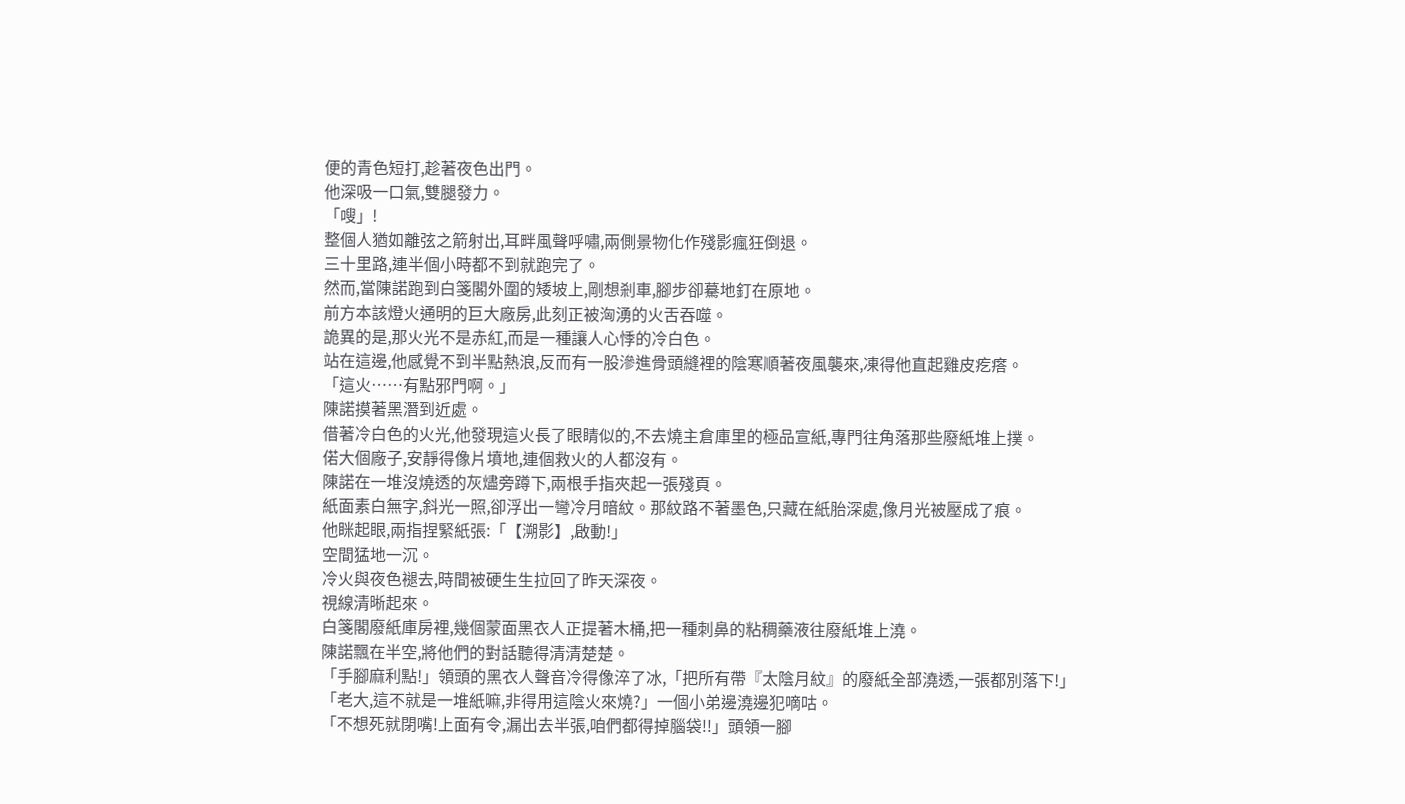便的青色短打,趁著夜色出門。
他深吸一口氣,雙腿發力。
「嗖」!
整個人猶如離弦之箭射出,耳畔風聲呼嘯,兩側景物化作殘影瘋狂倒退。
三十里路,連半個小時都不到就跑完了。
然而,當陳諾跑到白箋閣外圍的矮坡上,剛想剎車,腳步卻驀地釘在原地。
前方本該燈火通明的巨大廠房,此刻正被洶湧的火舌吞噬。
詭異的是,那火光不是赤紅,而是一種讓人心悸的冷白色。
站在這邊,他感覺不到半點熱浪,反而有一股滲進骨頭縫裡的陰寒順著夜風襲來,凍得他直起雞皮疙瘩。
「這火……有點邪門啊。」
陳諾摸著黑潛到近處。
借著冷白色的火光,他發現這火長了眼睛似的,不去燒主倉庫里的極品宣紙,專門往角落那些廢紙堆上撲。
偌大個廠子,安靜得像片墳地,連個救火的人都沒有。
陳諾在一堆沒燒透的灰燼旁蹲下,兩根手指夾起一張殘頁。
紙面素白無字,斜光一照,卻浮出一彎冷月暗紋。那紋路不著墨色,只藏在紙胎深處,像月光被壓成了痕。
他眯起眼,兩指捏緊紙張:「【溯影】,啟動!」
空間猛地一沉。
冷火與夜色褪去,時間被硬生生拉回了昨天深夜。
視線清晰起來。
白箋閣廢紙庫房裡,幾個蒙面黑衣人正提著木桶,把一種刺鼻的粘稠藥液往廢紙堆上澆。
陳諾飄在半空,將他們的對話聽得清清楚楚。
「手腳麻利點!」領頭的黑衣人聲音冷得像淬了冰,「把所有帶『太陰月紋』的廢紙全部澆透,一張都別落下!」
「老大,這不就是一堆紙嘛,非得用這陰火來燒?」一個小弟邊澆邊犯嘀咕。
「不想死就閉嘴!上面有令,漏出去半張,咱們都得掉腦袋!!」頭領一腳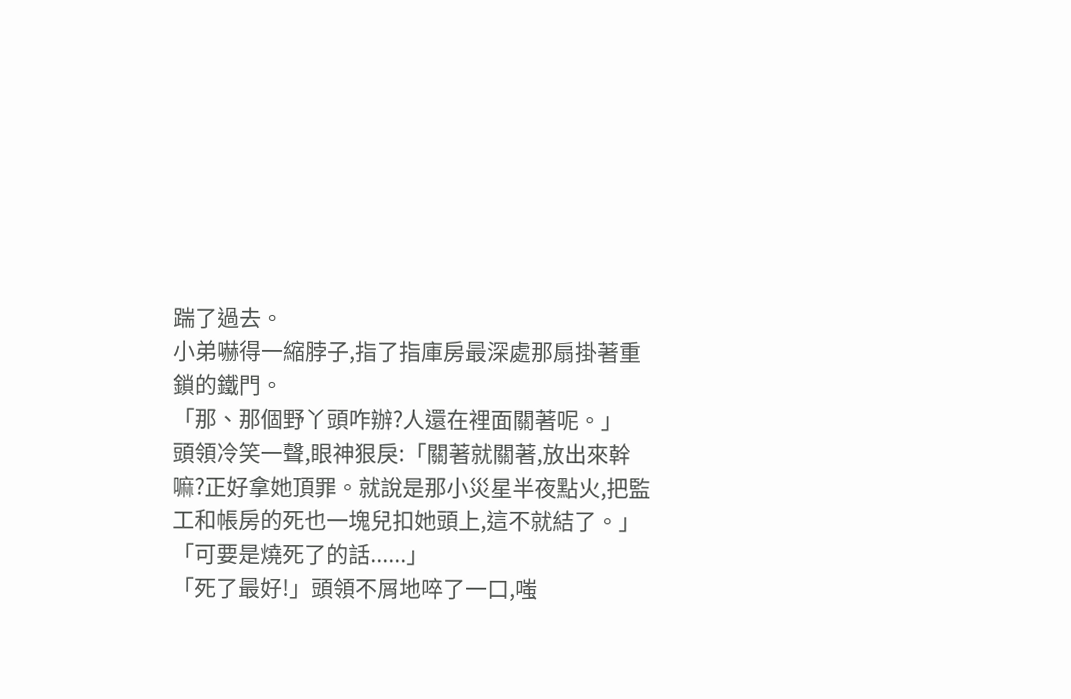踹了過去。
小弟嚇得一縮脖子,指了指庫房最深處那扇掛著重鎖的鐵門。
「那、那個野丫頭咋辦?人還在裡面關著呢。」
頭領冷笑一聲,眼神狠戾:「關著就關著,放出來幹嘛?正好拿她頂罪。就說是那小災星半夜點火,把監工和帳房的死也一塊兒扣她頭上,這不就結了。」
「可要是燒死了的話......」
「死了最好!」頭領不屑地啐了一口,嗤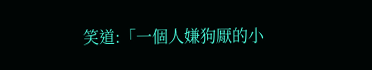笑道:「一個人嫌狗厭的小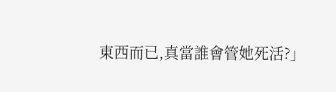東西而已,真當誰會管她死活?」